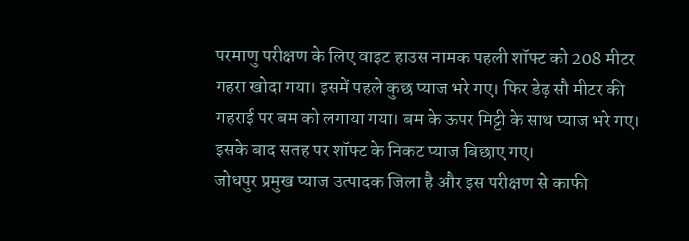परमाणु परीक्षण के लिए वाइट हाउस नामक पहली शॉफ्ट को 208 मीटर गहरा खोदा गया। इसमें पहले कुछ प्याज भरे गए। फिर डेढ़ सौ मीटर की गहराई पर बम को लगाया गया। बम के ऊपर मिट्टी के साथ प्याज भरे गए। इसके बाद सतह पर शॉफ्ट के निकट प्याज बिछाए गए।
जोधपुर प्रमुख प्याज उत्पादक जिला है और इस परीक्षण से काफी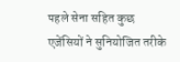पहले सेना सहित कुछ एजेंसियों ने सुनियोजित तरीके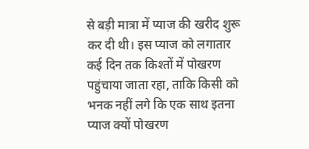से बड़ी मात्रा में प्याज की खरीद शुरू कर दी थी। इस प्याज को लगातार कई दिन तक किश्तों में पोखरण पहुंचाया जाता रहा, ताकि किसी को भनक नहीं लगे कि एक साथ इतना प्याज क्यों पोखरण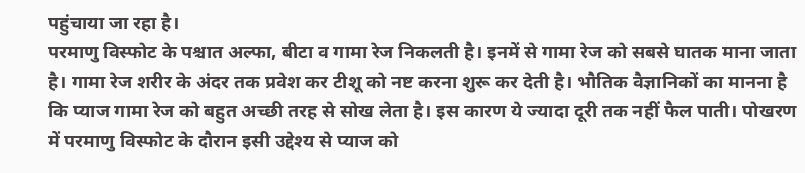पहुंचाया जा रहा है।
परमाणु विस्फोट के पश्चात अल्फा, बीटा व गामा रेज निकलती है। इनमें से गामा रेज को सबसे घातक माना जाता है। गामा रेज शरीर के अंदर तक प्रवेश कर टीशू को नष्ट करना शुरू कर देती है। भौतिक वैज्ञानिकों का मानना है कि प्याज गामा रेज को बहुत अच्छी तरह से सोख लेता है। इस कारण ये ज्यादा दूरी तक नहीं फैल पाती। पोखरण में परमाणु विस्फोट के दौरान इसी उद्देश्य से प्याज को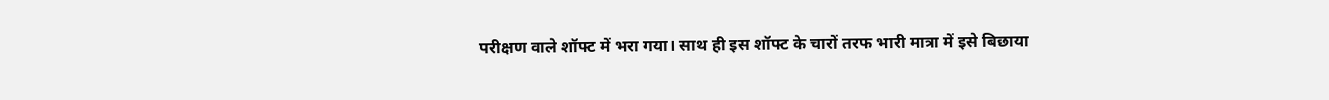परीक्षण वाले शॉफ्ट में भरा गया। साथ ही इस शॉफ्ट के चारों तरफ भारी मात्रा में इसे बिछाया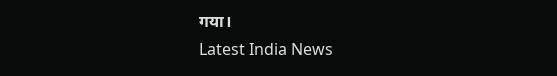गया।
Latest India News